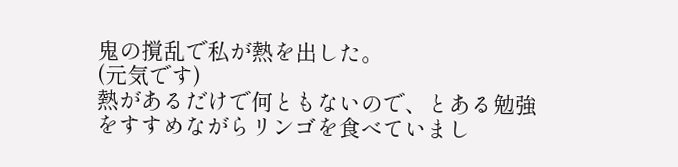鬼の撹乱で私が熱を出した。
(元気です)
熱があるだけで何ともないので、とある勉強をすすめながらリンゴを食べていまし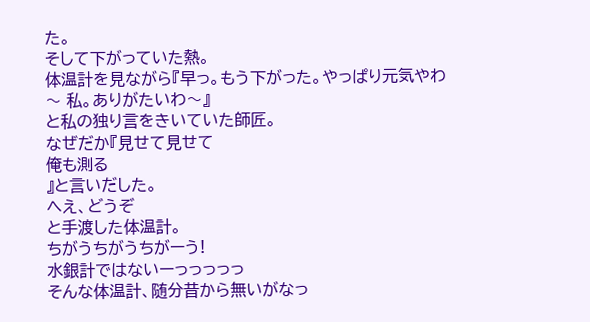た。
そして下がっていた熱。
体温計を見ながら『早っ。もう下がった。やっぱり元気やわ〜 私。ありがたいわ〜』
と私の独り言をきいていた師匠。
なぜだか『見せて見せて
俺も測る
』と言いだした。
へえ、どうぞ
と手渡した体温計。
ちがうちがうちがーう!
水銀計ではないーっっっっっ
そんな体温計、随分昔から無いがなっ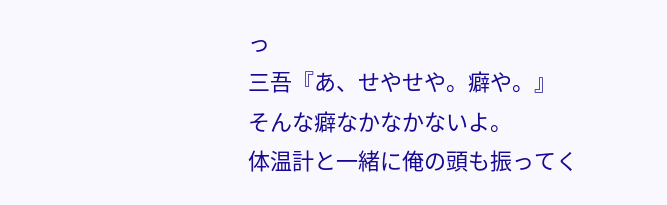っ
三吾『あ、せやせや。癖や。』
そんな癖なかなかないよ。
体温計と一緒に俺の頭も振ってく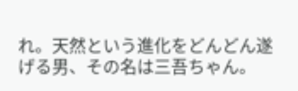れ。天然という進化をどんどん遂げる男、その名は三吾ちゃん。